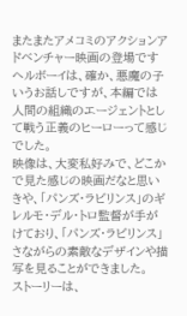またまたアメコミのアクションアドベンチャー映画の登場です
ヘルボーイは、確か、悪魔の子いうお話しですが、本編では人間の組織のエージェントとして戦う正義のヒーローって感じでした。
映像は、大変私好みで、どこかで見た感じの映画だなと思いきや、「パンズ・ラビリンス」のギレルモ・デル・トロ監督が手がけており、「パンズ・ラビリンス」さながらの素敵なデザインや描写を見ることができました。
ストーリーは、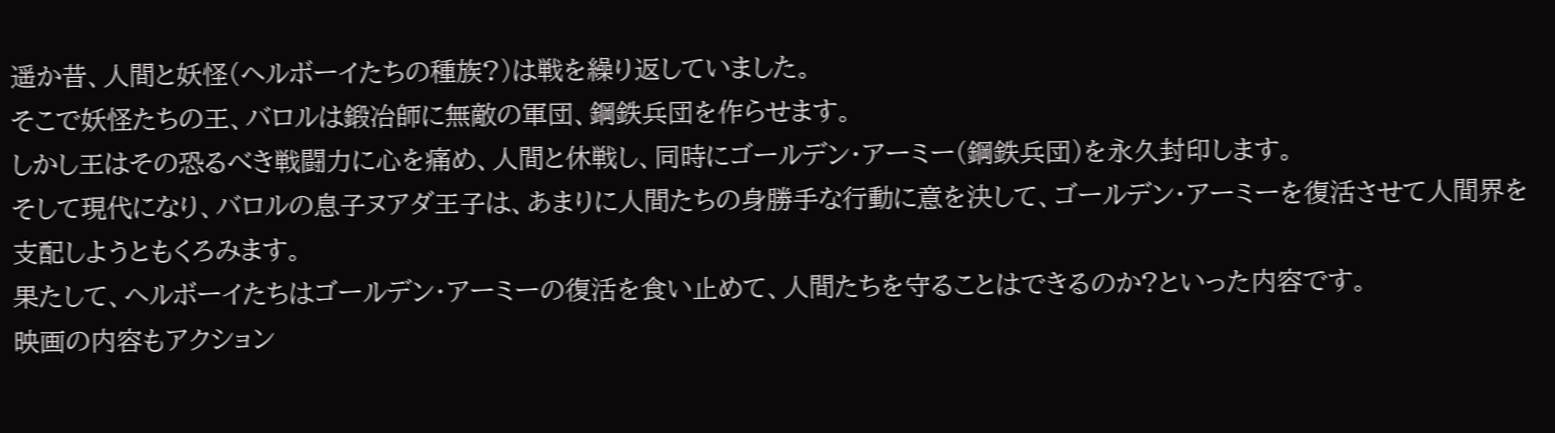遥か昔、人間と妖怪(ヘルボーイたちの種族?)は戦を繰り返していました。
そこで妖怪たちの王、バロルは鍛冶師に無敵の軍団、鋼鉄兵団を作らせます。
しかし王はその恐るべき戦闘力に心を痛め、人間と休戦し、同時にゴールデン・アーミー(鋼鉄兵団)を永久封印します。
そして現代になり、バロルの息子ヌアダ王子は、あまりに人間たちの身勝手な行動に意を決して、ゴールデン・アーミーを復活させて人間界を支配しようともくろみます。
果たして、ヘルボーイたちはゴールデン・アーミーの復活を食い止めて、人間たちを守ることはできるのか?といった内容です。
映画の内容もアクション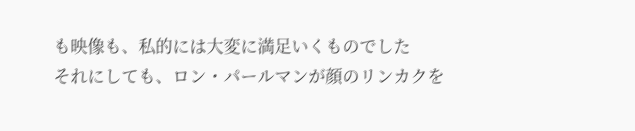も映像も、私的には大変に満足いくものでした
それにしても、ロン・パールマンが顔のリンカクを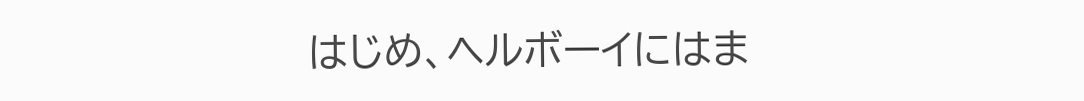はじめ、ヘルボーイにはま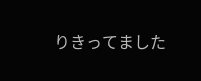りきってました